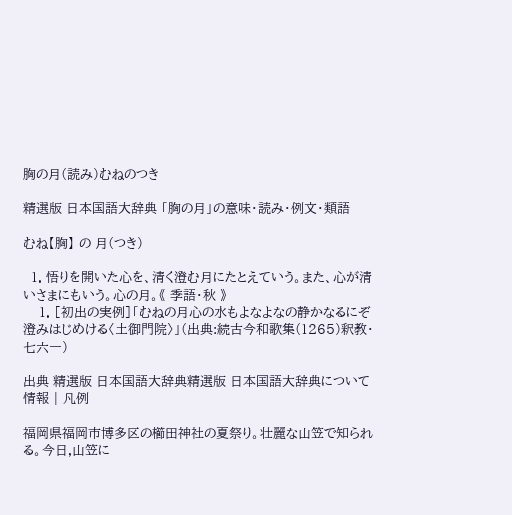胸の月(読み)むねのつき

精選版 日本国語大辞典 「胸の月」の意味・読み・例文・類語

むね【胸】 の 月(つき)

  1. 悟りを開いた心を、清く澄む月にたとえていう。また、心が清いさまにもいう。心の月。《 季語・秋 》
    1. [初出の実例]「むねの月心の水もよなよなの静かなるにぞ澄みはじめける〈土御門院〉」(出典:続古今和歌集(1265)釈教・七六一)

出典 精選版 日本国語大辞典精選版 日本国語大辞典について 情報 | 凡例

福岡県福岡市博多区の櫛田神社の夏祭り。壮麗な山笠で知られる。今日,山笠に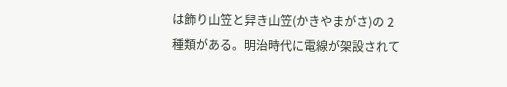は飾り山笠と舁き山笠(かきやまがさ)の 2種類がある。明治時代に電線が架設されて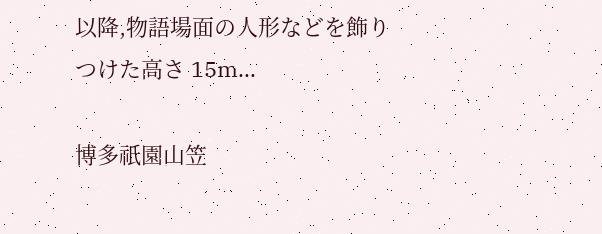以降,物語場面の人形などを飾りつけた高さ 15m...

博多祇園山笠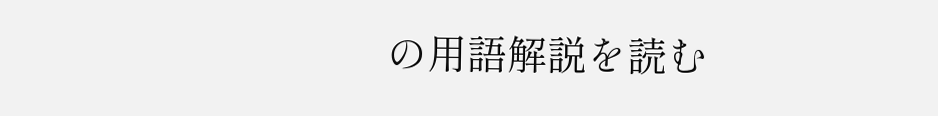の用語解説を読む